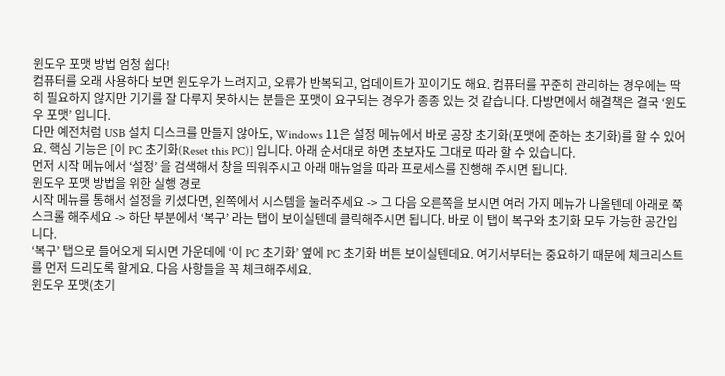윈도우 포맷 방법 엄청 쉽다!
컴퓨터를 오래 사용하다 보면 윈도우가 느려지고, 오류가 반복되고, 업데이트가 꼬이기도 해요. 컴퓨터를 꾸준히 관리하는 경우에는 딱히 필요하지 않지만 기기를 잘 다루지 못하시는 분들은 포맷이 요구되는 경우가 종종 있는 것 같습니다. 다방면에서 해결책은 결국 ‘윈도우 포맷’ 입니다.
다만 예전처럼 USB 설치 디스크를 만들지 않아도, Windows 11은 설정 메뉴에서 바로 공장 초기화(포맷에 준하는 초기화)를 할 수 있어요. 핵심 기능은 [이 PC 초기화(Reset this PC)] 입니다. 아래 순서대로 하면 초보자도 그대로 따라 할 수 있습니다.
먼저 시작 메뉴에서 ‘설정’ 을 검색해서 창을 띄워주시고 아래 매뉴얼을 따라 프로세스를 진행해 주시면 됩니다.
윈도우 포맷 방법을 위한 실행 경로
시작 메뉴를 통해서 설정을 키셨다면, 왼쪽에서 시스템을 눌러주세요 -> 그 다음 오른쪽을 보시면 여러 가지 메뉴가 나올텐데 아래로 쭉 스크롤 해주세요 -> 하단 부분에서 ‘복구’ 라는 탭이 보이실텐데 클릭해주시면 됩니다. 바로 이 탭이 복구와 초기화 모두 가능한 공간입니다.
‘복구’ 탭으로 들어오게 되시면 가운데에 ‘이 PC 초기화’ 옆에 PC 초기화 버튼 보이실텐데요. 여기서부터는 중요하기 때문에 체크리스트를 먼저 드리도록 할게요. 다음 사항들을 꼭 체크해주세요.
윈도우 포맷(초기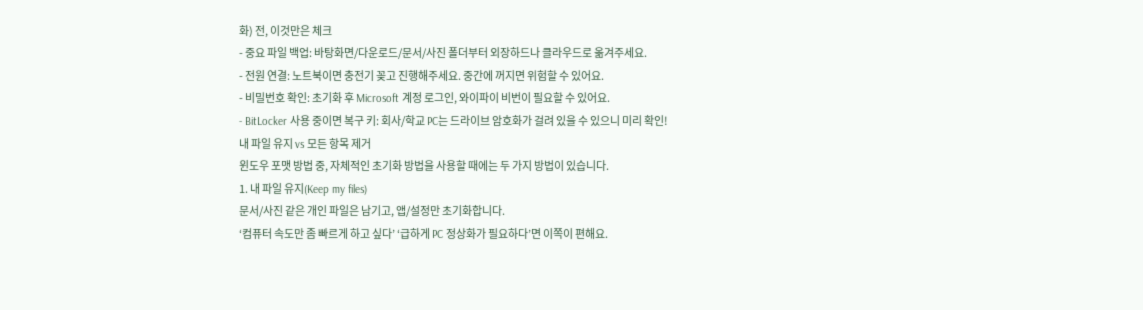화) 전, 이것만은 체크
- 중요 파일 백업: 바탕화면/다운로드/문서/사진 폴더부터 외장하드나 클라우드로 옮겨주세요.
- 전원 연결: 노트북이면 충전기 꽂고 진행해주세요. 중간에 꺼지면 위험할 수 있어요.
- 비밀번호 확인: 초기화 후 Microsoft 계정 로그인, 와이파이 비번이 필요할 수 있어요.
- BitLocker 사용 중이면 복구 키: 회사/학교 PC는 드라이브 암호화가 걸려 있을 수 있으니 미리 확인!
내 파일 유지 vs 모든 항목 제거
윈도우 포맷 방법 중, 자체적인 초기화 방법을 사용할 때에는 두 가지 방법이 있습니다.
1. 내 파일 유지(Keep my files)
문서/사진 같은 개인 파일은 남기고, 앱/설정만 초기화합니다.
‘컴퓨터 속도만 좀 빠르게 하고 싶다’ ‘급하게 PC 정상화가 필요하다’면 이쪽이 편해요.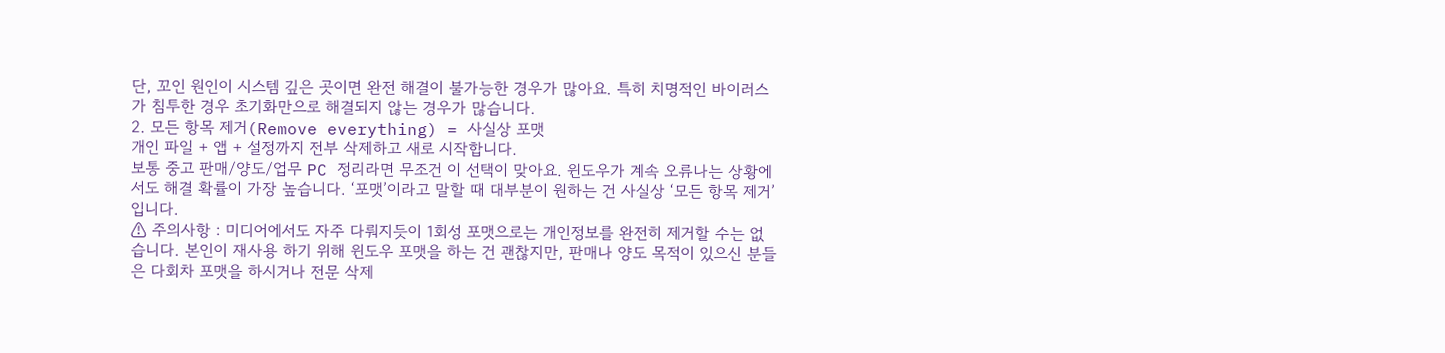단, 꼬인 원인이 시스템 깊은 곳이면 완전 해결이 불가능한 경우가 많아요. 특히 치명적인 바이러스가 침투한 경우 초기화만으로 해결되지 않는 경우가 많습니다.
2. 모든 항목 제거(Remove everything) = 사실상 포맷
개인 파일 + 앱 + 설정까지 전부 삭제하고 새로 시작합니다.
보통 중고 판매/양도/업무 PC 정리라면 무조건 이 선택이 맞아요. 윈도우가 계속 오류나는 상황에서도 해결 확률이 가장 높습니다. ‘포맷’이라고 말할 때 대부분이 원하는 건 사실상 ‘모든 항목 제거’입니다.
⚠ 주의사항 : 미디어에서도 자주 다뤄지듯이 1회성 포맷으로는 개인정보를 완전히 제거할 수는 없습니다. 본인이 재사용 하기 위해 윈도우 포맷을 하는 건 괜찮지만, 판매나 양도 목적이 있으신 분들은 다회차 포맷을 하시거나 전문 삭제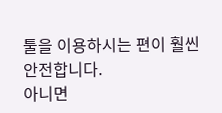툴을 이용하시는 편이 훨씬 안전합니다.
아니면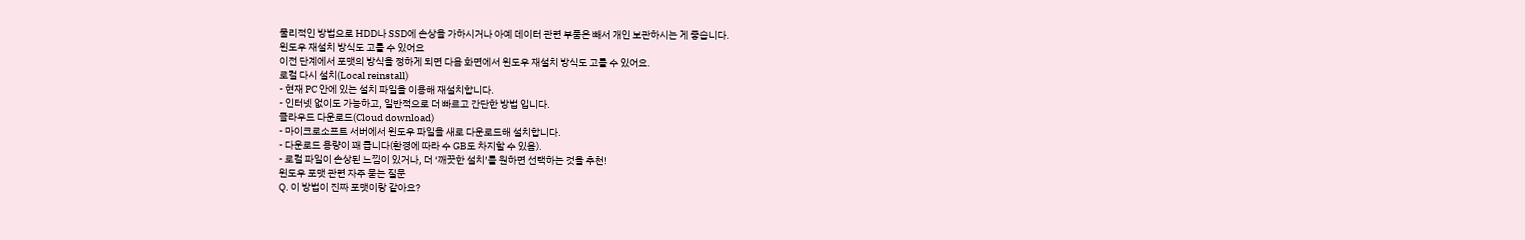물리적인 방법으로 HDD나 SSD에 손상을 가하시거나 아예 데이터 관련 부품은 빼서 개인 보관하시는 게 좋습니다.
윈도우 재설치 방식도 고를 수 있어요
이전 단계에서 포맷의 방식을 정하게 되면 다음 화면에서 윈도우 재설치 방식도 고를 수 있어요.
로컬 다시 설치(Local reinstall)
- 현재 PC 안에 있는 설치 파일을 이용해 재설치합니다.
- 인터넷 없이도 가능하고, 일반적으로 더 빠르고 간단한 방법 입니다.
클라우드 다운로드(Cloud download)
- 마이크로소프트 서버에서 윈도우 파일을 새로 다운로드해 설치합니다.
- 다운로드 용량이 꽤 큽니다(환경에 따라 수 GB도 차지할 수 있음).
- 로컬 파일이 손상된 느낌이 있거나, 더 ‘깨끗한 설치’를 원하면 선택하는 것을 추천!
윈도우 포맷 관련 자주 묻는 질문
Q. 이 방법이 진짜 포맷이랑 같아요?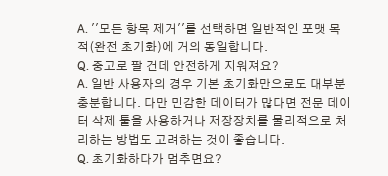A. ''모든 항목 제거''를 선택하면 일반적인 포맷 목적(완전 초기화)에 거의 동일합니다.
Q. 중고로 팔 건데 안전하게 지워져요?
A. 일반 사용자의 경우 기본 초기화만으로도 대부분 충분합니다. 다만 민감한 데이터가 많다면 전문 데이터 삭제 툴을 사용하거나 저장장치를 물리적으로 처리하는 방법도 고려하는 것이 좋습니다.
Q. 초기화하다가 멈추면요?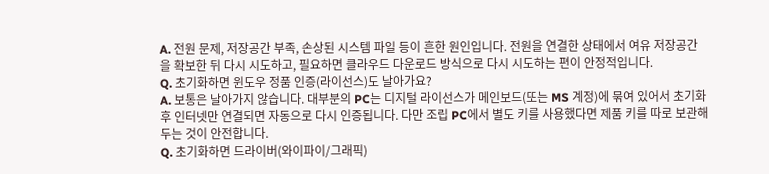A. 전원 문제, 저장공간 부족, 손상된 시스템 파일 등이 흔한 원인입니다. 전원을 연결한 상태에서 여유 저장공간을 확보한 뒤 다시 시도하고, 필요하면 클라우드 다운로드 방식으로 다시 시도하는 편이 안정적입니다.
Q. 초기화하면 윈도우 정품 인증(라이선스)도 날아가요?
A. 보통은 날아가지 않습니다. 대부분의 PC는 디지털 라이선스가 메인보드(또는 MS 계정)에 묶여 있어서 초기화 후 인터넷만 연결되면 자동으로 다시 인증됩니다. 다만 조립 PC에서 별도 키를 사용했다면 제품 키를 따로 보관해두는 것이 안전합니다.
Q. 초기화하면 드라이버(와이파이/그래픽)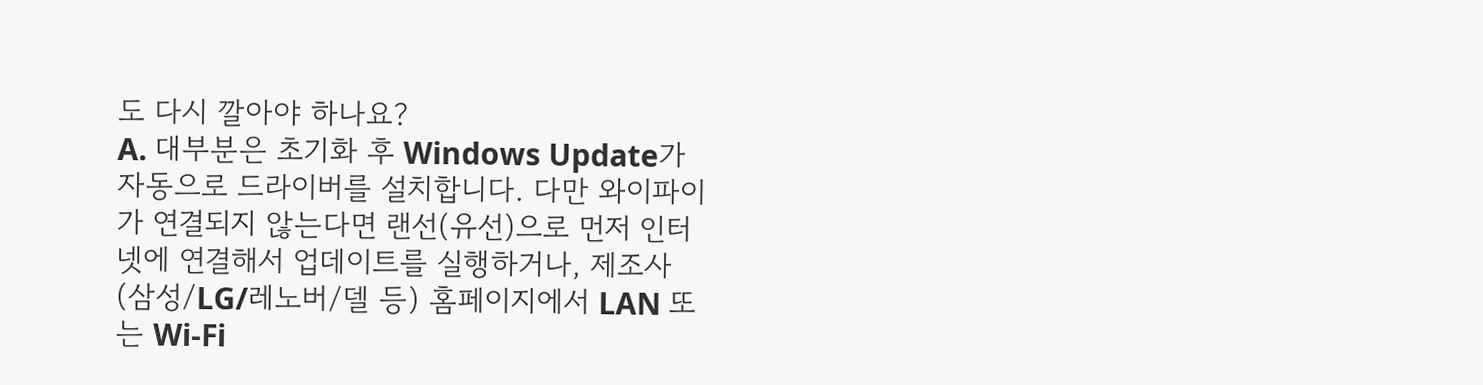도 다시 깔아야 하나요?
A. 대부분은 초기화 후 Windows Update가 자동으로 드라이버를 설치합니다. 다만 와이파이가 연결되지 않는다면 랜선(유선)으로 먼저 인터넷에 연결해서 업데이트를 실행하거나, 제조사(삼성/LG/레노버/델 등) 홈페이지에서 LAN 또는 Wi-Fi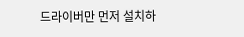드라이버만 먼저 설치하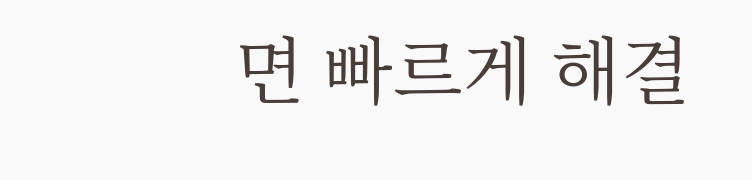면 빠르게 해결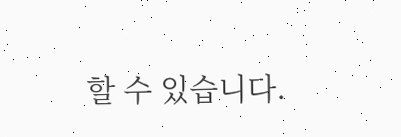할 수 있습니다.